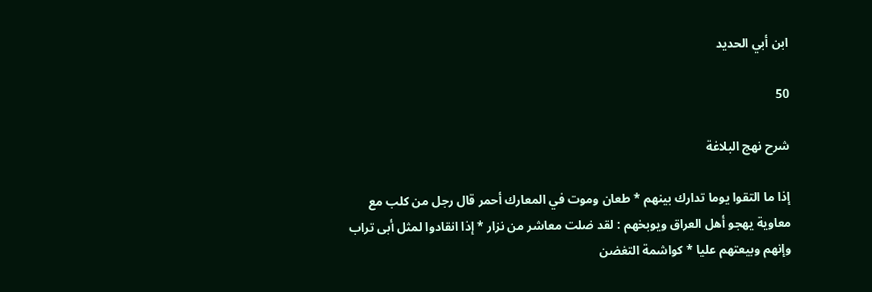ابن أبي الحديد

50

شرح نهج البلاغة

إذا ما التقوا يوما تدارك بينهم * طعان وموت في المعارك أحمر قال رجل من كلب مع معاوية يهجو أهل العراق ويوبخهم : لقد ضلت معاشر من نزار * إذا انقادوا لمثل أبى تراب وإنهم وبيعتهم عليا * كواشمة التغضن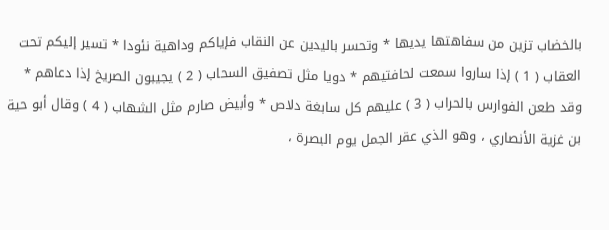بالخضاب تزين من سفاهتها يديها * وتحسر باليدين عن النقاب فإياكم وداهية نئودا * تسير إليكم تحت العقاب ( 1 ) إذا ساروا سمعت لحافتيهم * دويا مثل تصفيق السحاب ( 2 ) يجيبون الصريخ إذا دعاهم * وقد طعن الفوارس بالحراب ( 3 ) عليهم كل سابغة دلاص * وأبيض صارم مثل الشهاب ( 4 ) وقال أبو حية بن غزية الأنصاري ، وهو الذي عقر الجمل يوم البصرة ،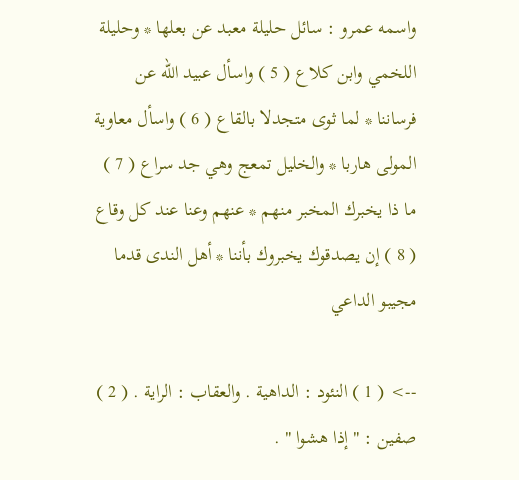واسمه عمرو : سائل حليلة معبد عن بعلها * وحليلة اللخمي وابن كلاع ( 5 ) واسأل عبيد الله عن فرساننا * لما ثوى متجدلا بالقاع ( 6 ) واسأل معاوية المولى هاربا * والخليل تمعج وهي جد سراع ( 7 ) ما ذا يخبرك المخبر منهم * عنهم وعنا عند كل وقاع ( 8 ) إن يصدقوك يخبروك بأننا * أهل الندى قدما مجيبو الداعي

--> ( 1 ) النئود : الداهية . والعقاب : الراية . ( 2 ) صفين : " إذا هشوا " .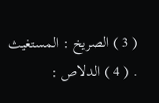( 3 ) الصريخ : المستغيث . ( 4 ) الدلاص :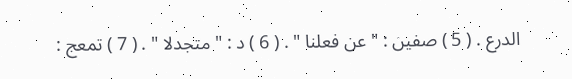الدرع . ( 5 ) صفين : " عن فعلنا " . ( 6 ) د : " متجدلا " . ( 7 ) تمعج :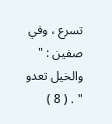تسرع ، وفي صفين : " والخيل تعدو " . ( 8 )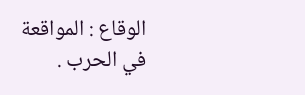الوقاع : المواقعة في الحرب .